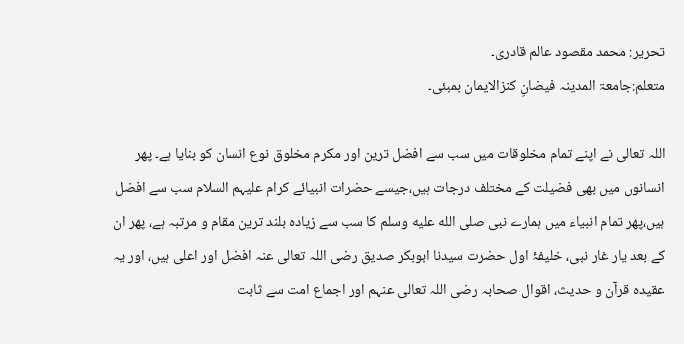تحریر: محمد مقصود عالم قادری۔
متعلم:جامعۃ المدینہ فیضانِ کنزالایمان بمبئی۔

اللہ تعالی نے اپنے تمام مخلوقات میں سب سے افضل ترین اور مکرم مخلوق نوع انسان کو بنایا ہے۔ پھر انسانوں میں بھی فضیلت کے مختلف درجات ہیں،جیسے حضرات انبیائے کرام علیہم السلام سب سے افضل ہیں،پھر تمام انبیاء میں ہمارے نبی صلى الله عليه وسلم کا سب سے زیادہ بلند ترین مقام و مرتبہ ہے، پھر ان کے بعد یار غار نبی، خلیفۂ اول حضرت سیدنا ابوبکر صدیق رضی اللہ تعالی عنہ افضل اور اعلی ہیں، اور یہ عقیدہ قرآن و حدیث، اقوال صحابہ رضی اللہ تعالی عنہم اور اجماع امت سے ثابت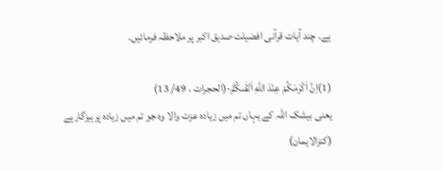ہے۔ چند آیات قرآنی افضیلت صدیق اکبر پر ملاحظہ فرمائیں۔

(1)اِنَّ اَكْرَمَكُمْ عِنْدَ اللّٰهِ اَتْقٰىكُمْؕ-(الحجرات ، 49/ 13)
یعنی بیشک اللہ کے یہاں تم میں زیادہ عزت والا وہ جو تم میں زیادہ پرہیزگارہے (کنزالایمان)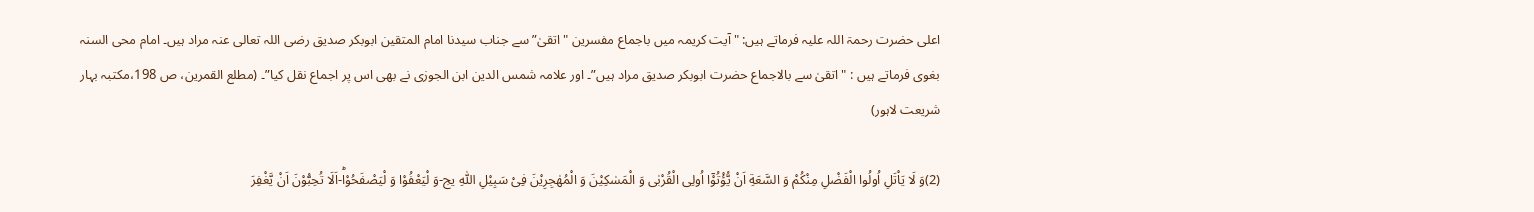اعلی حضرت رحمۃ اللہ علیہ فرماتے ہیں: "آیت کریمہ میں باجماع مفسرین "اتقیٰ” سے جناب سیدنا امام المتقین ابوبکر صدیق رضی اللہ تعالی عنہ مراد ہیں۔ امام محی السنہ بغوی فرماتے ہیں : "اتقیٰ سے بالاجماع حضرت ابوبکر صدیق مراد ہیں”۔ اور علامہ شمس الدین ابن الجوزی نے بھی اس پر اجماع نقل کیا”۔ (مطلع القمرین، ص 198،مکتبہ بہار شریعت لاہور)

(2)وَ لَا یَاْتَلِ اُولُوا الْفَضْلِ مِنْكُمْ وَ السَّعَةِ اَنْ یُّؤْتُوْۤا اُولِی الْقُرْبٰى وَ الْمَسٰكِیْنَ وَ الْمُهٰجِرِیْنَ فِیْ سَبِیْلِ اللّٰهِ يج-وَ لْیَعْفُوْا وَ لْیَصْفَحُوْاؕ-اَلَا تُحِبُّوْنَ اَنْ یَّغْفِرَ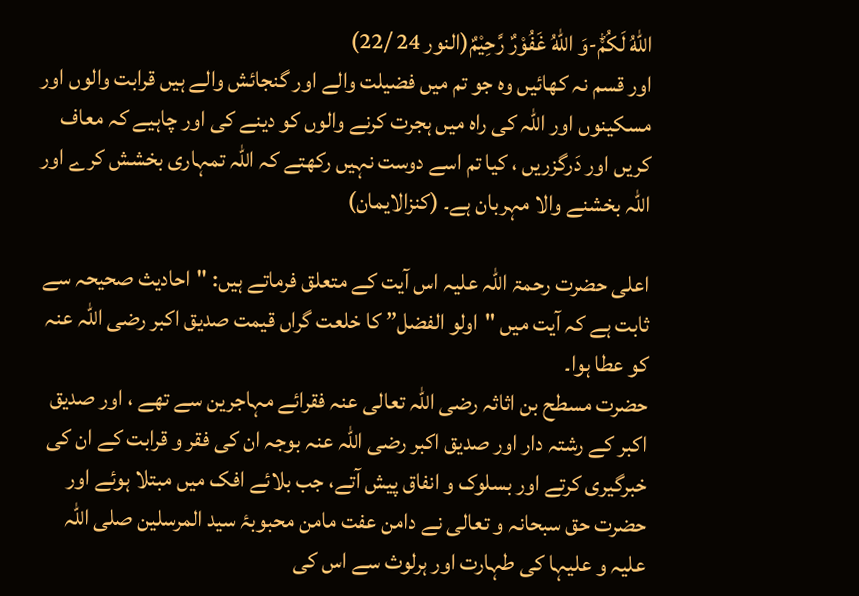اللّٰهُ لَكُمْؕ-وَ اللّٰهُ غَفُوْرٌ رَّحِیْمٌ(النور 24 /22)
اور قسم نہ کھائیں وہ جو تم میں فضیلت والے اور گنجائش والے ہیں قرابت والوں اور مسکینوں اور اللہ کی راہ میں ہجرت کرنے والوں کو دینے کی اور چاہیے کہ معاف کریں اور دَرگزریں ، کیا تم اسے دوست نہیں رکھتے کہ اللہ تمہاری بخشش کرے اور اللہ بخشنے والا مہربان ہے۔ (کنزالایمان)

اعلی حضرت رحمۃ اللہ علیہ اس آیت کے متعلق فرماتے ہیں: "احادیث صحیحہ سے ثابت ہے کہ آیت میں "اولو الفضل” کا خلعت گراں قیمت صدیق اکبر رضی اللہ عنہ کو عطا ہوا۔
حضرت مسطح بن اثاثہ رضی اللہ تعالی عنہ فقرائے مہاجرین سے تھے ، اور صدیق اکبر کے رشتہ دار اور صدیق اکبر رضی اللہ عنہ بوجہ ان کی فقر و قرابت کے ان کی خبرگیری کرتے اور بسلوک و انفاق پیش آتے، جب بلائے افک میں مبتلا ہوئے اور حضرت حق سبحانہ و تعالی نے دامن عفت مامن محبوبۂ سید المرسلین صلی اللہ علیہ و علیہا کی طہارت اور ہرلوث سے اس کی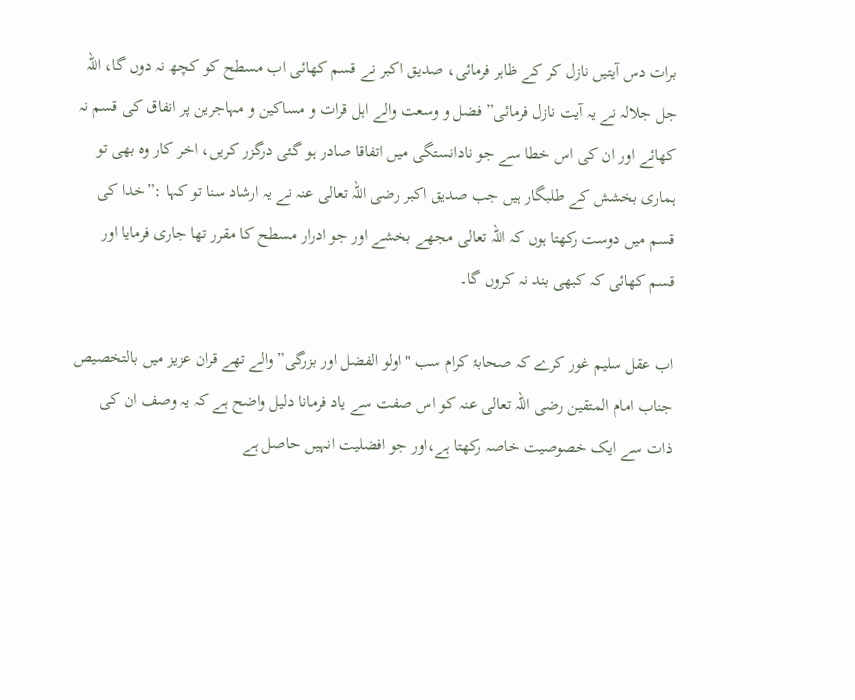برات دس آیتیں نازل کر کے ظاہر فرمائی، صدیق اکبر نے قسم کھائی اب مسطح کو کچھ نہ دوں گا، اللہ جل جلالہ نے یہ آیت نازل فرمائی” فضل و وسعت والے اہل قرات و مساکین و مہاجرین پر انفاق کی قسم نہ کھائے اور ان کی اس خطا سے جو نادانستگی میں اتفاقا صادر ہو گئی درگزر کریں، اخر کار وہ بھی تو ہماری بخشش کے طلبگار ہیں جب صدیق اکبر رضی اللہ تعالی عنہ نے یہ ارشاد سنا تو کہا :”خدا کی قسم میں دوست رکھتا ہوں کہ اللہ تعالی مجھے بخشے اور جو ادرار مسطح کا مقرر تھا جاری فرمایا اور قسم کھائی کہ کبھی بند نہ کروں گا۔

اب عقل سلیم غور کرے کہ صحابۂ کرام سب "اولو الفضل اور بزرگی” والے تھے قران عزیز میں بالتخصیص جناب امام المتقین رضی اللہ تعالی عنہ کو اس صفت سے یاد فرمانا دلیل واضح ہے کہ یہ وصف ان کی ذات سے ایک خصوصیت خاصہ رکھتا ہے،اور جو افضلیت انہیں حاصل ہے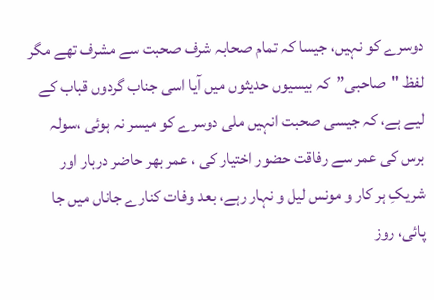دوسرے کو نہیں، جیسا کہ تمام صحابہ شرف صحبت سے مشرف تھے مگر لفظ "صاحبی”کہ بیسیوں حدیثوں میں آیا اسی جناب گردوں قباب کے لیے ہے، کہ جیسی صحبت انہیں ملی دوسرے کو میسر نہ ہوئی ،سولہ برس کی عمر سے رفاقت حضور اختیار کی ، عمر بھر حاضر دربار اور شریکِ ہر کار و مونس لیل و نہار رہے، بعد وفات کنارے جاناں میں جا پائی، روز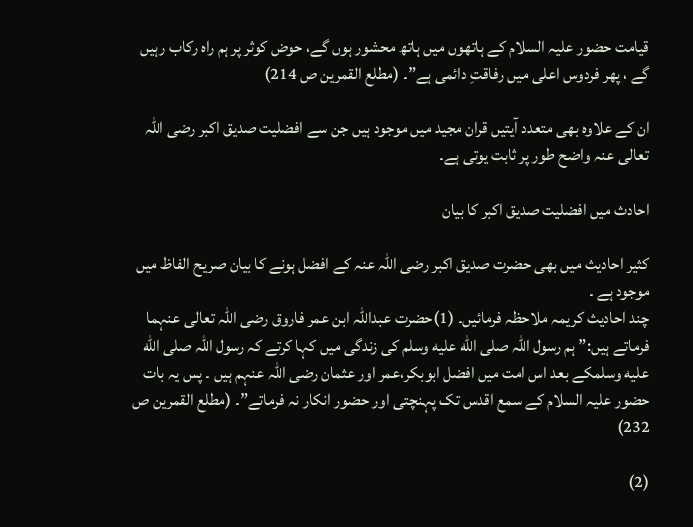قیامت حضور علیہ السلام کے ہاتھوں میں ہاتھ محشور ہوں گے، حوض کوثر پر ہم راہ رکاب رہیں گے ، پھر فردوس اعلی میں رفاقتِ دائمی ہے”۔ (مطلع القمرین ص 214)

ان کے علاوہ بھی متعدد آیتیں قران مجید میں موجود ہیں جن سے افضلیت صدیق اکبر رضی اللہ تعالی عنہ واضح طور پر ثابت یوتی ہے۔

احادث میں افضلیت صدیق اکبر کا بیان

کثیر احادیث میں بھی حضرت صدیق اکبر رضی اللہ عنہ کے افضل ہونے کا بیان صریح الفاظ میں موجود ہے ۔
چند احادیث کریمہ ملاحظہ فرمائیں۔ (1)حضرت عبداللہ ابن عمر فاروق رضی اللہ تعالی عنہما فرماتے ہیں:” ہم رسول اللہ صلى الله عليه وسلم کی زندگی میں کہا کرتے کہ رسول اللہ صلى الله عليه وسلمکے بعد اس امت میں افضل ابوبکر،عمر اور عثمان رضی اللہ عنہم ہیں ۔ پس یہ بات حضور علیہ السلام کے سمع اقدس تک پہنچتی اور حضور انکار نہ فرماتے”۔ (مطلع القمرین ص 232)

(2)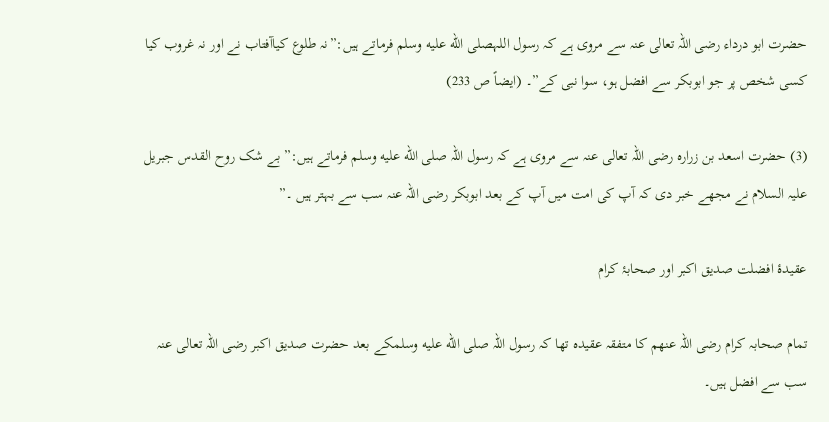حضرت ابو درداء رضی اللہ تعالی عنہ سے مروی ہے کہ رسول اللہصلى الله عليه وسلم فرماتے ہیں:”نہ طلوع کیاآفتاب نے اور نہ غروب کیا کسی شخص پر جو ابوبکر سے افضل ہو، سوا نبی کے”۔ (ایضاً ص 233)

(3) حضرت اسعد بن زرارہ رضی اللہ تعالی عنہ سے مروی ہے کہ رسول اللہ صلى الله عليه وسلم فرماتے ہیں:” بے شک روح القدس جبریل علیہ السلام نے مجھے خبر دی کہ آپ کی امت میں آپ کے بعد ابوبکر رضی اللہ عنہ سب سے بہتر ہیں ۔”

عقیدۂ افضلت صدیق اکبر اور صحابۂ کرام

تمام صحابہ کرام رضی اللہ عنھم کا متفقہ عقیدہ تھا کہ رسول اللہ صلى الله عليه وسلمکے بعد حضرت صدیق اکبر رضی اللہ تعالی عنہ سب سے افضل ہیں۔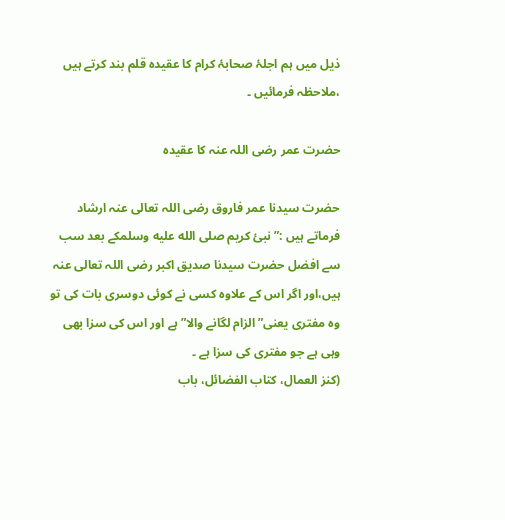ذیل میں ہم اجلۂ صحابۂ کرام کا عقیدہ قلم بند کرتے ہیں ،ملاحظہ فرمائیں ۔

حضرت عمر رضی اللہ عنہ کا عقیدہ

حضرت سیدنا عمر فاروق رضی اللہ تعالی عنہ ارشاد فرماتے ہیں :”نبئ کریم صلى الله عليه وسلمکے بعد سب سے افضل حضرت سیدنا صدیق اکبر رضی اللہ تعالی عنہ ہیں،اور اگر اس کے علاوہ کسی نے کوئی دوسری بات کی تو وہ مفتری یعنی” الزام لگانے والا” ہے اور اس کی سزا بھی وہی ہے جو مفتری کی سزا ہے ۔
(کنز العمال، کتاب الفضائل، باب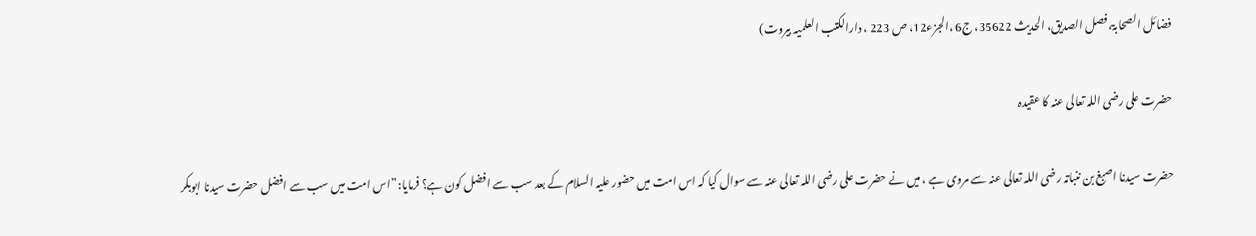فضائل الصحابۃ،فصل الصدیق، الحدیث 35622، ج6 ،الجزء12، ص 223 ، دارالکتب العلمیہ بیروت)

حضرت علی رضی اللہ تعالی عنہ کا عقیدہ

حضرت سیدنا اصبغ بن ننباتہ رضی اللہ تعالی عنہ سے مروی ہے ، میں نے حضرت علی رضی اللہ تعالی عنہ سے سوال کیا کہ اس امت میں حضور علیہ السلام کے بعد سب سے افضل کون ہے؟ فرمایا:”اس امت میں سب سے افضل حضرت سیدنا ابوبکر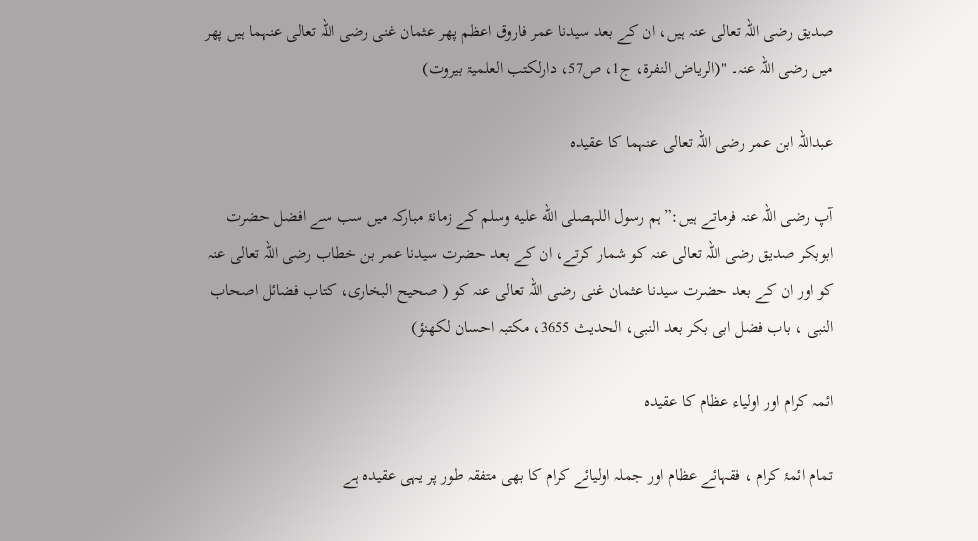صدیق رضی اللہ تعالی عنہ ہیں، ان کے بعد سیدنا عمر فاروق اعظم پھر عثمان غنی رضی اللہ تعالی عنہما ہیں پھر میں رضی اللہ عنہ۔ "(الریاض النفرۃ، ج1، ص57، دارلکتب العلمیۃ بیروت)

عبداللہ ابن عمر رضی اللہ تعالی عنہما کا عقیدہ

آپ رضی اللہ عنہ فرماتے ہیں:”ہم رسول اللہصلى الله عليه وسلم کے زمانۂ مبارکہ میں سب سے افضل حضرت ابوبکر صدیق رضی اللہ تعالی عنہ کو شمار کرتے، ان کے بعد حضرت سیدنا عمر بن خطاب رضی اللہ تعالی عنہ کو اور ان کے بعد حضرت سیدنا عثمان غنی رضی اللہ تعالی عنہ کو ( صحیح البخاری، کتاب فضائل اصحاب النبی ، باب فضل ابی بکر بعد النبی، الحدیث 3655، مکتبہ احسان لکھنؤ)

ائمہ کرام اور اولیاء عظام کا عقیدہ

تمام ائمۂ کرام ، فقہائے عظام اور جملہ اولیائے کرام کا بھی متفقہ طور پر یہی عقیدہ ہے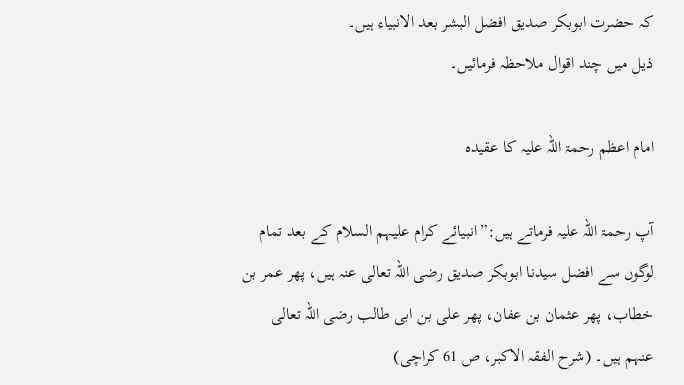کہ حضرت ابوبکر صدیق افضل البشر بعد الانبیاء ہیں۔
ذیل میں چند اقوال ملاحظہ فرمائیں۔

امام اعظم رحمۃ اللہ علیہ کا عقیدہ

آپ رحمۃ اللہ علیہ فرماتے ہیں:”انبیائے کرام علیہم السلام کے بعد تمام لوگوں سے افضل سیدنا ابوبکر صدیق رضی اللہ تعالی عنہ ہیں، پھر عمر بن خطاب، پھر عثمان بن عفان، پھر علی بن ابی طالب رضی اللہ تعالی عنہم ہیں۔ (شرح الفقہ الاکبر، ص 61 کراچی)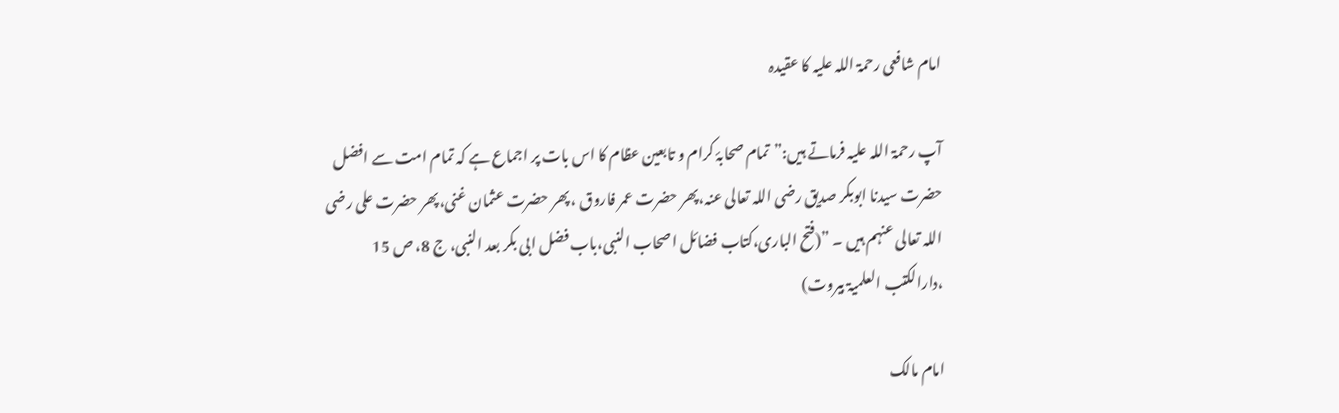امام شافعی رحمۃ اللہ علیہ کا عقیدہ

آپ رحمۃ اللہ علیہ فرماتے ہیں:”تمام صحابۂ کرام و تابعین عظام کا اس بات پر اجماع ہے کہ تمام امت سے افضل حضرت سیدنا ابوبکر صدیق رضی اللہ تعالی عنہ،پھر حضرت عمر فاروق ، پھر حضرت عثمان غنی،پھر حضرت علی رضی اللہ تعالی عنہم ہیں ۔ ”(فتح الباری،کتاب فضائل اصحاب النبی،باب فضل ابی بکر بعد النبی، ج 8، ص 15 ،دارالکتب العلمیۃ بیروت)

امام مالک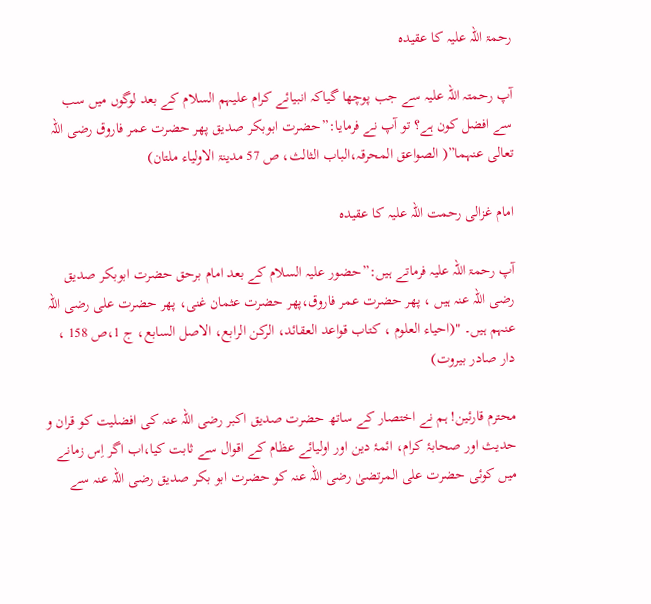رحمۃ اللہ علیہ کا عقیدہ

آپ رحمتہ اللہ علیہ سے جب پوچھا گیاکہ انبیائے کرام علیہم السلام کے بعد لوگوں میں سب سے افضل کون ہے؟ تو آپ نے فرمایا:”حضرت ابوبکر صدیق پھر حضرت عمر فاروق رضی اللہ تعالی عنہما”( الصواعق المحرقہ،الباب الثالث، ص 57 مدینۃ الاولیاء ملتان)

امام غزالی رحمت اللہ علیہ کا عقیدہ

آپ رحمۃ اللہ علیہ فرماتے ہیں:”حضور علیہ السلام کے بعد امام برحق حضرت ابوبکر صدیق رضی اللہ عنہ ہیں ، پھر حضرت عمر فاروق،پھر حضرت عثمان غنی، پھر حضرت علی رضی اللہ عنہم ہیں۔ "(احیاء العلوم ، کتاب قواعد العقائد، الرکن الرابع، الاصل السابع، ج 1،ص 158 ، دار صادر بیروت)

محترم قارئین! ہم نے اختصار کے ساتھ حضرت صدیق اکبر رضی اللہ عنہ کی افضلیت کو قران و حدیث اور صحابۂ کرام، ائمۂ دین اور اولیائے عظام کے اقوال سے ثابت کیا،اب اگر اِس زمانے میں کوئی حضرت علی المرتضیٰ رضی اللہ عنہ کو حضرت ابو بکر صدیق رضی اللہ عنہ سے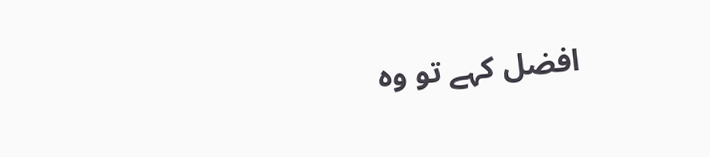افضل کہے تو وہ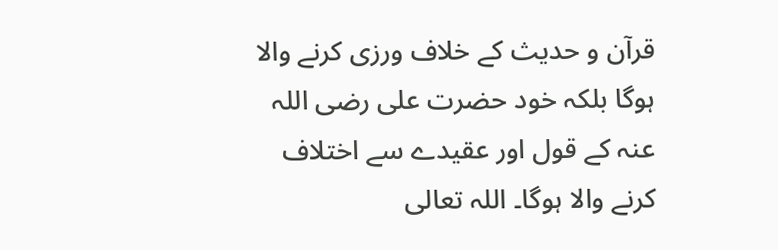قرآن و حدیث کے خلاف ورزی کرنے والا ہوگا بلکہ خود حضرت علی رضی اللہ عنہ کے قول اور عقیدے سے اختلاف کرنے والا ہوگا۔ اللہ تعالی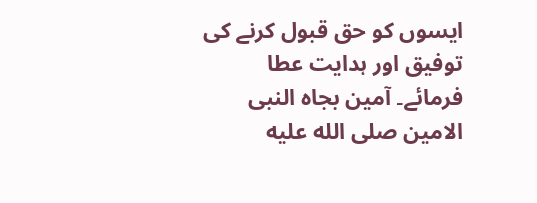ایسوں کو حق قبول کرنے کی توفیق اور ہدایت عطا فرمائے۔ آمین بجاہ النبی الامین صلى الله عليه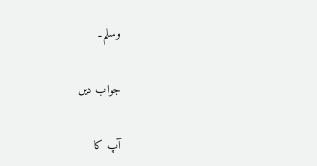وسلم۔

جواب دیں

آپ کا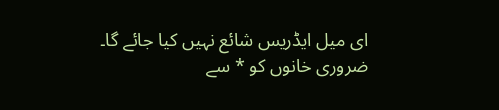ای میل ایڈریس شائع نہیں کیا جائے گا۔ ضروری خانوں کو * سے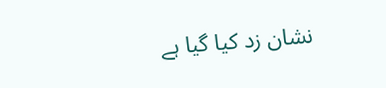نشان زد کیا گیا ہے